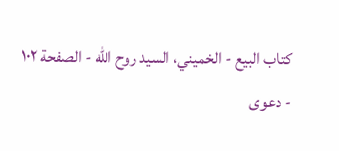كتاب البيع - الخميني، السيد روح الله - الصفحة ١٠٢
- دعوى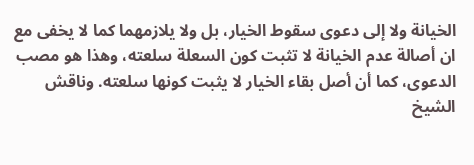الخيانة ولا إلى دعوى سقوط الخيار، بل ولا يلازمهما كما لا يخفى مع ان أصالة عدم الخيانة لا تثبت كون السعلة سلعته، وهذا هو مصب الدعوى، كما أن أصل بقاء الخيار لا يثبت كونها سلعته. وناقش الشيخ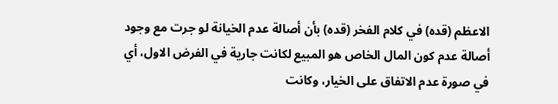الاعظم (قده) في كلام الفخر (قده) بأن أصالة عدم الخيانة لو جرت مع وجود أصالة عدم كون المال الخاص هو المبيع لكانت جارية في الفرض الاول، أي في صورة عدم الاتفاق على الخيار، وكانت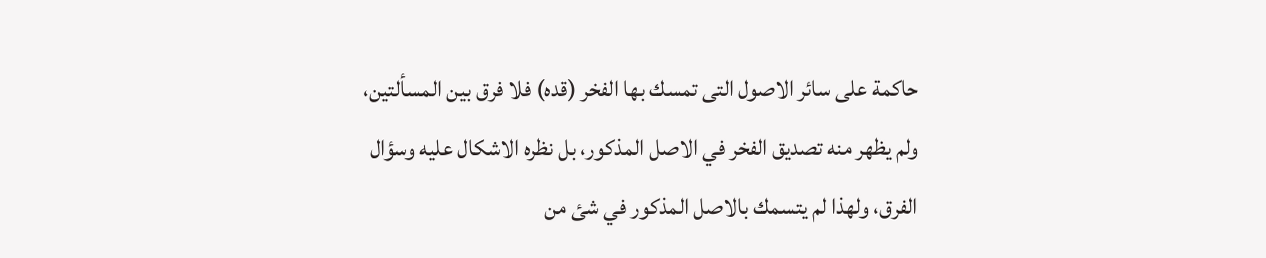حاكمة على سائر الاصول التى تمسك بها الفخر (قده) فلا فرق بين المسألتين، ولم يظهر منه تصديق الفخر في الاصل المذكور، بل نظره الاشكال عليه وسؤال الفرق، ولهذا لم يتسمك بالاصل المذكور في شئ من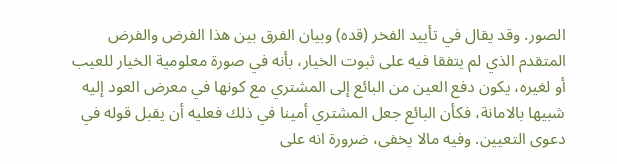الصور. وقد يقال في تأييد الفخر (قده) وبيان الفرق بين هذا الفرض والفرض المتقدم الذي لم يتفقا فيه على ثبوت الخيار، بأنه في صورة معلومية الخيار للعيب أو لغيره، يكون دفع العين من البائع إلى المشتري مع كونها في معرض العود إليه شبيها بالامانة، فكأن البائع جعل المشتري أمينا في ذلك فعليه أن يقبل قوله في دعوى التعيين. وفيه مالا يخفى، ضرورة انه على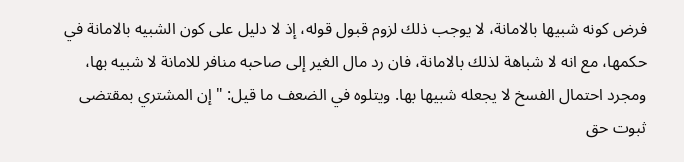فرض كونه شبيها بالامانة، لا يوجب ذلك لزوم قبول قوله، إذ لا دليل على كون الشبيه بالامانة في حكمها، مع انه لا شباهة لذلك بالامانة، فان رد مال الغير إلى صاحبه منافر للامانة لا شبيه بها، ومجرد احتمال الفسخ لا يجعله شبيها بها. ويتلوه في الضعف ما قيل: " إن المشتري بمقتضى ثبوت حق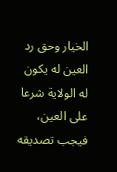الخيار وحق رد العين له يكون له الولاية شرعا على العين، فيجب تصديقه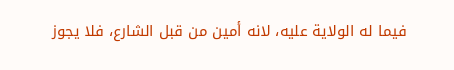فيما له الولاية عليه، لانه أمين من قبل الشارع، فلا يجوز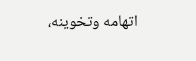اتهامه وتخوينه،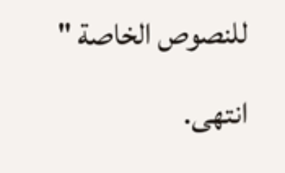للنصوص الخاصة " انتهى.